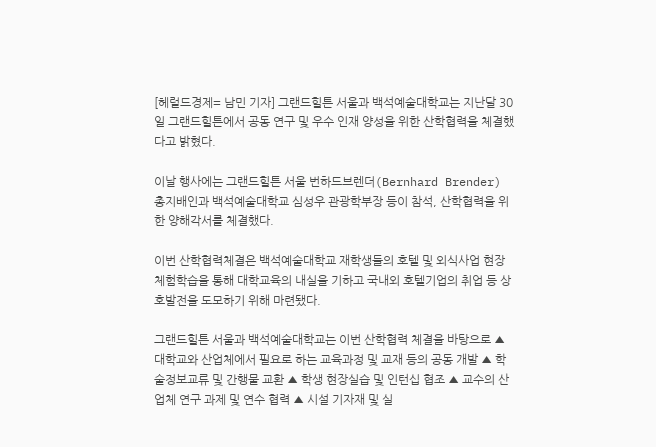[헤럴드경제= 남민 기자] 그랜드힐튼 서울과 백석예술대학교는 지난달 30일 그랜드힐튼에서 공동 연구 및 우수 인재 양성을 위한 산학협력을 체결했다고 밝혔다.

이날 행사에는 그랜드힐튼 서울 번하드브렌더(Bernhard Brender) 총지배인과 백석예술대학교 심성우 관광학부장 등이 참석, 산학협력을 위한 양해각서를 체결했다.

이번 산학협력체결은 백석예술대학교 재학생들의 호텔 및 외식사업 현장 체험학습을 통해 대학교육의 내실을 기하고 국내외 호텔기업의 취업 등 상호발전을 도모하기 위해 마련됐다.

그랜드힐튼 서울과 백석예술대학교는 이번 산학협력 체결을 바탕으로 ▲ 대학교와 산업체에서 필요로 하는 교육과정 및 교재 등의 공동 개발 ▲ 학술정보교류 및 간행물 교환 ▲ 학생 현장실습 및 인턴십 협조 ▲ 교수의 산업체 연구 과제 및 연수 협력 ▲ 시설 기자재 및 실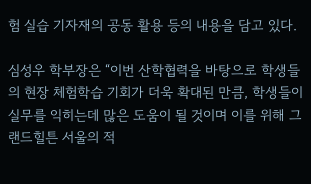험 실습 기자재의 공동 활용 등의 내용을 담고 있다.

심성우 학부장은 “이번 산학협력을 바탕으로 학생들의 현장 체험학습 기회가 더욱 확대된 만큼, 학생들이 실무를 익히는데 많은 도움이 될 것이며 이를 위해 그랜드힐튼 서울의 적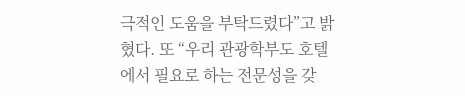극적인 도움을 부탁드렸다”고 밝혔다. 또 “우리 관광학부도 호텔에서 필요로 하는 전문성을 갖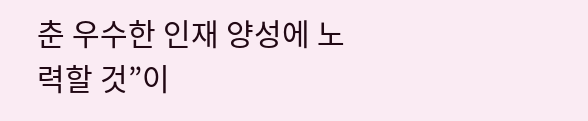춘 우수한 인재 양성에 노력할 것”이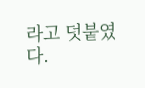라고 덧붙였다.